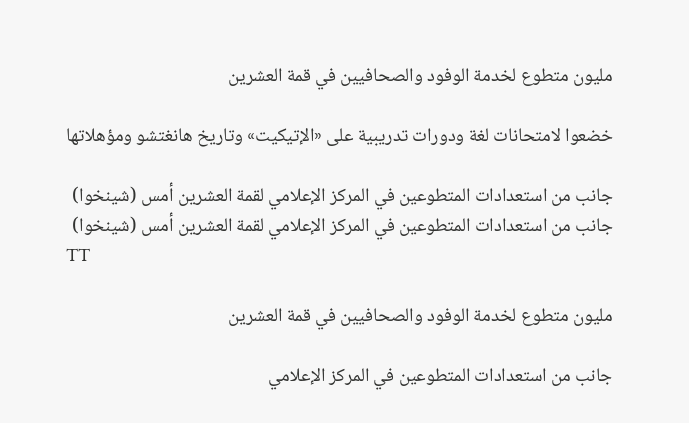مليون متطوع لخدمة الوفود والصحافيين في قمة العشرين

خضعوا لامتحانات لغة ودورات تدريبية على «الإتيكيت» وتاريخ هانغتشو ومؤهلاتها

جانب من استعدادات المتطوعين في المركز الإعلامي لقمة العشرين أمس (شينخوا)
جانب من استعدادات المتطوعين في المركز الإعلامي لقمة العشرين أمس (شينخوا)
TT

مليون متطوع لخدمة الوفود والصحافيين في قمة العشرين

جانب من استعدادات المتطوعين في المركز الإعلامي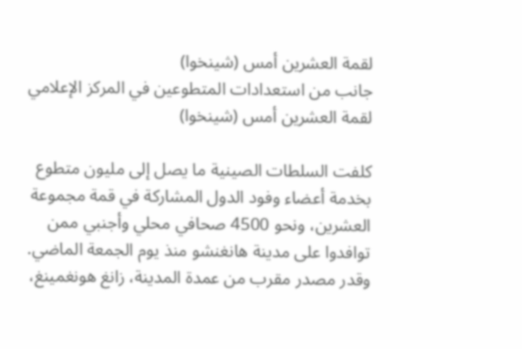لقمة العشرين أمس (شينخوا)
جانب من استعدادات المتطوعين في المركز الإعلامي لقمة العشرين أمس (شينخوا)

كلفت السلطات الصينية ما يصل إلى مليون متطوع بخدمة أعضاء وفود الدول المشاركة في قمة مجموعة العشرين، ونحو 4500 صحافي محلي وأجنبي ممن توافدوا على مدينة هانغنشو منذ يوم الجمعة الماضي.
وقدر مصدر مقرب من عمدة المدينة، زانغ هونغمينغ،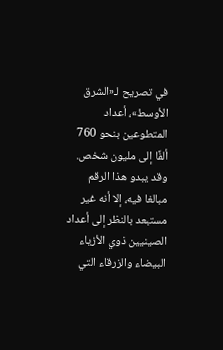في تصريح لـ«الشرق الأوسط»، أعداد المتطوعين بنحو 760 ألفًا إلى مليون شخص. وقد يبدو هذا الرقم مبالغا فيه، إلا أنه غير مستبعد بالنظر إلى أعداد الصينيين ذوي الأزياء البيضاء والزرقاء التي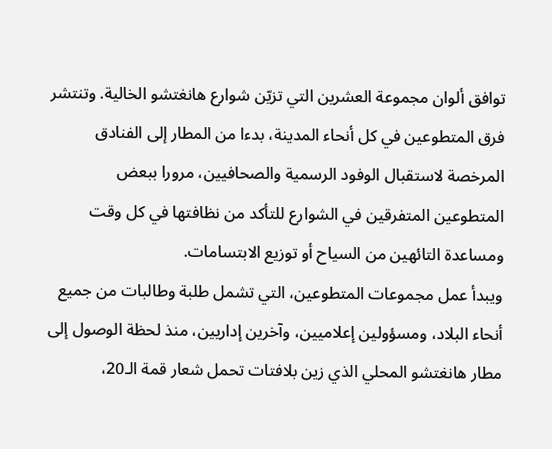توافق ألوان مجموعة العشرين التي تزيّن شوارع هانغتشو الخالية. وتنتشر فرق المتطوعين في كل أنحاء المدينة، بدءا من المطار إلى الفنادق المرخصة لاستقبال الوفود الرسمية والصحافيين، مرورا ببعض المتطوعين المتفرقين في الشوارع للتأكد من نظافتها في كل وقت ومساعدة التائهين من السياح أو توزيع الابتسامات.
ويبدأ عمل مجموعات المتطوعين، التي تشمل طلبة وطالبات من جميع أنحاء البلاد، ومسؤولين إعلاميين، وآخرين إداريين، منذ لحظة الوصول إلى مطار هانغتشو المحلي الذي زين بلافتات تحمل شعار قمة الـ20،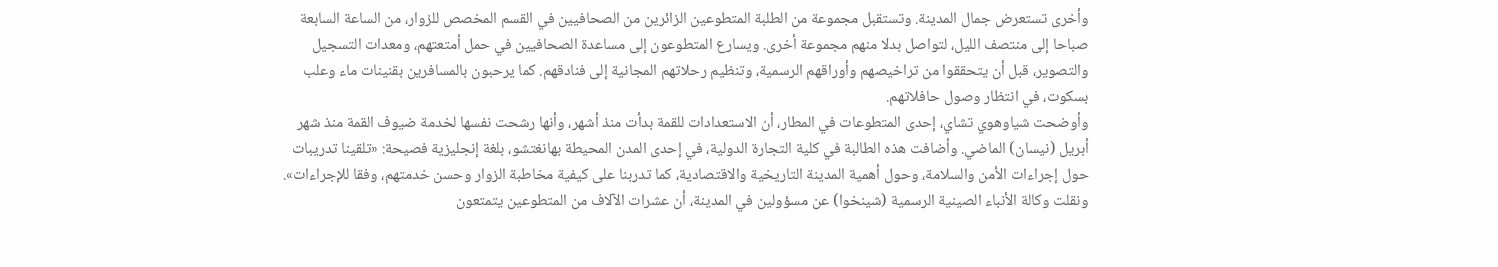وأخرى تستعرض جمال المدينة. وتستقبل مجموعة من الطلبة المتطوعين الزائرين من الصحافيين في القسم المخصص للزوار، من الساعة السابعة صباحا إلى منتصف الليل، لتواصل بدلا منهم مجموعة أخرى. ويسارع المتطوعون إلى مساعدة الصحافيين في حمل أمتعتهم، ومعدات التسجيل والتصوير، قبل أن يتحققوا من تراخيصهم وأوراقهم الرسمية، وتنظيم رحلاتهم المجانية إلى فنادقهم. كما يرحبون بالمسافرين بقنينات ماء وعلب بسكوت، في انتظار وصول حافلاتهم.
وأوضحت شياوهوي تشاي، إحدى المتطوعات في المطار، أن الاستعدادات للقمة بدأت منذ أشهر، وأنها رشحت نفسها لخدمة ضيوف القمة منذ شهر أبريل (نيسان) الماضي. وأضافت هذه الطالبة في كلية التجارة الدولية، في إحدى المدن المحيطة بهانغتشو، بلغة إنجليزية فصيحة: «تلقينا تدريبات حول إجراءات الأمن والسلامة، وحول أهمية المدينة التاريخية والاقتصادية، كما تدربنا على كيفية مخاطبة الزوار وحسن خدمتهم، وفقا للإجراءات».
ونقلت وكالة الأنباء الصينية الرسمية (شينخوا) عن مسؤولين في المدينة، أن عشرات الآلاف من المتطوعين يتمتعون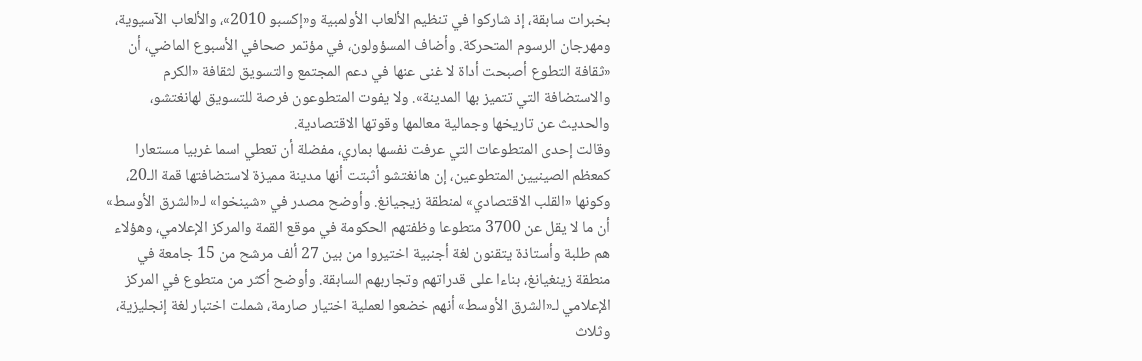بخبرات سابقة، إذ شاركوا في تنظيم الألعاب الأولمبية و«إكسبو 2010»، والألعاب الآسيوية، ومهرجان الرسوم المتحركة. وأضاف المسؤولون، في مؤتمر صحافي الأسبوع الماضي، أن «ثقافة التطوع أصبحت أداة لا غنى عنها في دعم المجتمع والتسويق لثقافة «الكرم والاستضافة التي تتميز بها المدينة». ولا يفوت المتطوعون فرصة للتسويق لهانغتشو، والحديث عن تاريخها وجمالية معالمها وقوتها الاقتصادية.
وقالت إحدى المتطوعات التي عرفت نفسها بماري، مفضلة أن تعطي اسما غربيا مستعارا كمعظم الصينيين المتطوعين، إن هانغتشو أثبتت أنها مدينة مميزة لاستضافتها قمة الـ20، وكونها «القلب الاقتصادي» لمنطقة زيجيانغ. وأوضح مصدر في «شينخوا» لـ«الشرق الأوسط» أن ما لا يقل عن 3700 متطوعا وظفتهم الحكومة في موقع القمة والمركز الإعلامي، وهؤلاء هم طلبة وأستاذة يتقنون لغة أجنبية اختيروا من بين 27 ألف مرشح من 15 جامعة في منطقة زينغيانغ، بناءا على قدراتهم وتجاربهم السابقة. وأوضح أكثر من متطوع في المركز الإعلامي لـ«الشرق الأوسط» أنهم خضعوا لعملية اختيار صارمة، شملت اختبار لغة إنجليزية، وثلاث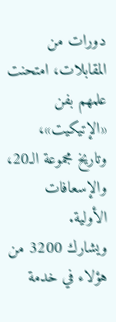دورات من المقابلات، امتحنت علمهم بفن «الإتيكيت»، وتاريخ مجموعة الـ20، والإسعافات الأولية.
ويشارك 3200 من هؤلاء في خدمة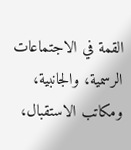القمة في الاجتماعات الرسمية، والجانبية، ومكاتب الاستقبال،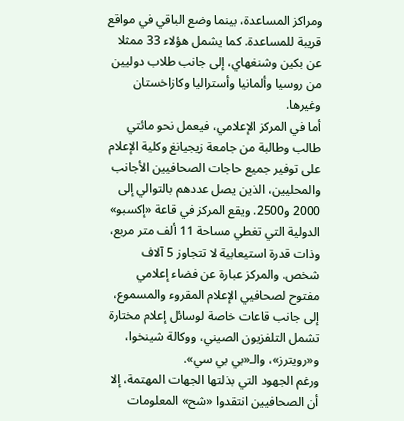ومراكز المساعدة، بينما وضع الباقي في مواقع قريبة للمساعدة. كما يشمل هؤلاء 33 ممثلا عن بكين وشنغهاي، إلى جانب طلاب دوليين من روسيا وألمانيا وأستراليا وكازاخستان وغيرها.
أما في المركز الإعلامي، فيعمل نحو مائتي طالب وطالبة من جامعة زيجيانغ وكلية الإعلام على توفير جميع حاجات الصحافيين الأجانب والمحليين، الذين يصل عددهم بالتوالي إلى 2000 و2500. ويقع المركز في قاعة «إكسبو» الدولية التي تغطي مساحة 11 ألف متر مربع، وذات قدرة استيعابية لا تتجاوز 5 آلاف شخص. والمركز عبارة عن فضاء إعلامي مفتوح لصحافيي الإعلام المقروء والمسموع، إلى جانب قاعات خاصة لوسائل إعلام مختارة تشمل التلفزيون الصيني، ووكالة شينخوا، و«رويترز»، والـ«بي بي سي».
ورغم الجهود التي بذلتها الجهات المهتمة، إلا أن الصحافيين انتقدوا «شح» المعلومات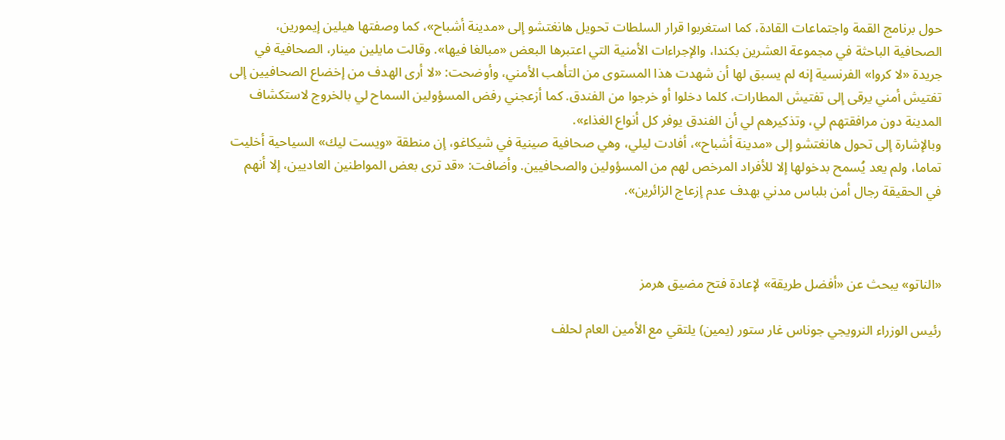حول برنامج القمة واجتماعات القادة، كما استغربوا قرار السلطات تحويل هانغتشو إلى «مدينة أشباح»، كما وصفتها هيلين إيمورين، الصحافية الباحثة في مجموعة العشرين بكندا، والإجراءات الأمنية التي اعتبرها البعض «مبالغا فيها». وقالت مايلين مينار، الصحافية في جريدة «لا كروا» الفرنسية إنه لم يسبق لها أن شهدت هذا المستوى من التأهب الأمني، وأوضحت: «لا أرى الهدف من إخضاع الصحافيين إلى تفتيش أمني يرقى إلى تفتيش المطارات، كلما دخلوا أو خرجوا من الفندق. كما أزعجني رفض المسؤولين السماح لي بالخروج لاستكشاف المدينة دون مرافقتهم لي، وتذكيرهم لي أن الفندق يوفر كل أنواع الغذاء».
وبالإشارة إلى تحول هانغتشو إلى «مدينة أشباح»، أفادت ليلي، وهي صحافية صينية في شيكاغو، إن منطقة «ويست ليك» السياحية أخليت تماما، ولم يعد يُسمح بدخولها إلا للأفراد المرخص لهم من المسؤولين والصحافيين. وأضافت: «قد ترى بعض المواطنين العاديين، إلا أنهم في الحقيقة رجال أمن بلباس مدني بهدف عدم إزعاج الزائرين».



«الناتو» يبحث عن «أفضل طريقة» لإعادة فتح مضيق هرمز

رئيس الوزراء النرويجي جوناس غار ستور (يمين) يلتقي مع الأمين العام لحلف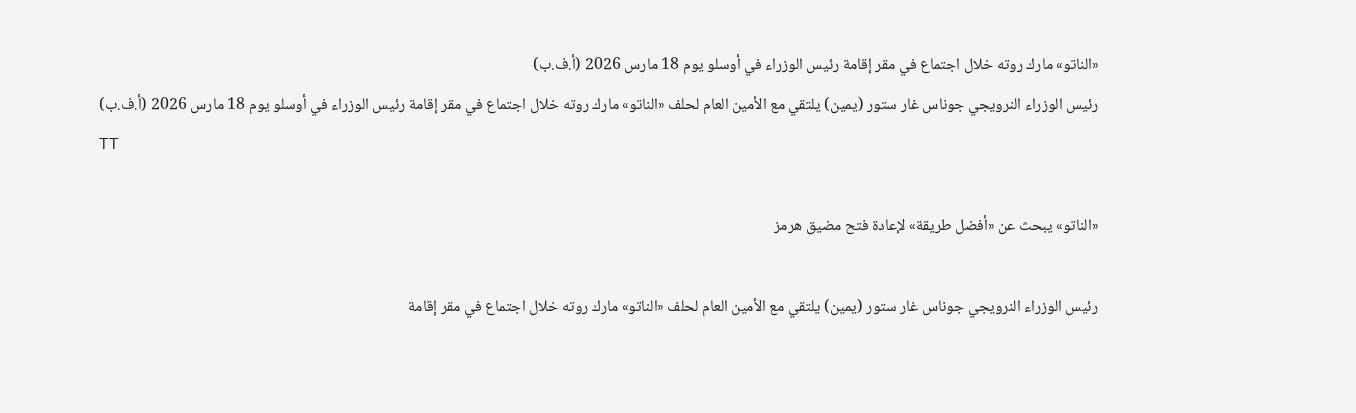«الناتو» مارك روته خلال اجتماع في مقر إقامة رئيس الوزراء في أوسلو يوم 18 مارس 2026 (أ.ف.ب)
رئيس الوزراء النرويجي جوناس غار ستور (يمين) يلتقي مع الأمين العام لحلف «الناتو» مارك روته خلال اجتماع في مقر إقامة رئيس الوزراء في أوسلو يوم 18 مارس 2026 (أ.ف.ب)
TT

«الناتو» يبحث عن «أفضل طريقة» لإعادة فتح مضيق هرمز

رئيس الوزراء النرويجي جوناس غار ستور (يمين) يلتقي مع الأمين العام لحلف «الناتو» مارك روته خلال اجتماع في مقر إقامة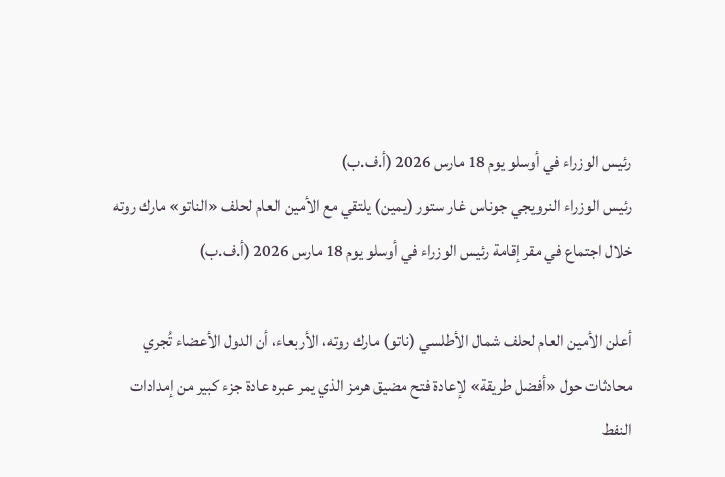رئيس الوزراء في أوسلو يوم 18 مارس 2026 (أ.ف.ب)
رئيس الوزراء النرويجي جوناس غار ستور (يمين) يلتقي مع الأمين العام لحلف «الناتو» مارك روته خلال اجتماع في مقر إقامة رئيس الوزراء في أوسلو يوم 18 مارس 2026 (أ.ف.ب)

أعلن الأمين العام لحلف شمال الأطلسي (ناتو) مارك روته، الأربعاء، أن الدول الأعضاء تُجري محادثات حول «أفضل طريقة» لإعادة فتح مضيق هرمز الذي يمر عبره عادة جزء كبير من إمدادات النفط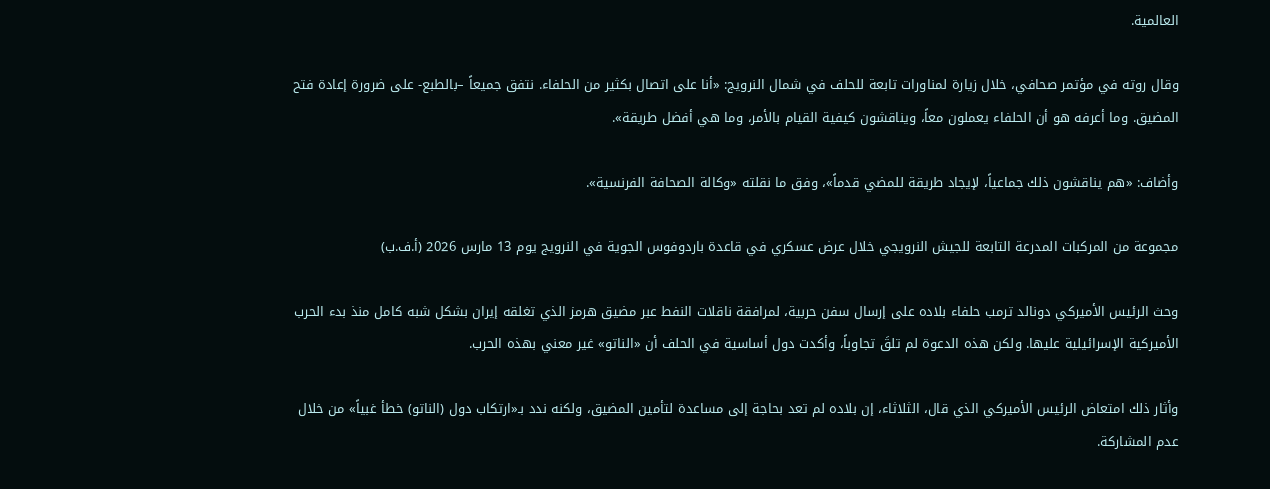العالمية.

وقال روته في مؤتمر صحافي، خلال زيارة لمناورات تابعة للحلف في شمال النرويج: «أنا على اتصال بكثير من الحلفاء. نتفق جميعاً –بالطبع- على ضرورة إعادة فتح المضيق. وما أعرفه هو أن الحلفاء يعملون معاً، ويناقشون كيفية القيام بالأمر، وما هي أفضل طريقة».

وأضاف: «هم يناقشون ذلك جماعياً، لإيجاد طريقة للمضي قدماً»، وفق ما نقلته «وكالة الصحافة الفرنسية».

مجموعة من المركبات المدرعة التابعة للجيش النرويجي خلال عرض عسكري في قاعدة باردوفوس الجوية في النرويج يوم 13 مارس 2026 (أ.ف.ب)

وحث الرئيس الأميركي دونالد ترمب حلفاء بلاده على إرسال سفن حربية، لمرافقة ناقلات النفط عبر مضيق هرمز الذي تغلقه إيران بشكل شبه كامل منذ بدء الحرب الأميركية الإسرائيلية عليها. ولكن هذه الدعوة لم تلقَ تجاوباً، وأكدت دول أساسية في الحلف أن «الناتو» غير معني بهذه الحرب.

وأثار ذلك امتعاض الرئيس الأميركي الذي قال، الثلاثاء، إن بلاده لم تعد بحاجة إلى مساعدة لتأمين المضيق، ولكنه ندد بـ«ارتكاب دول (الناتو) خطأ غبياً» من خلال عدم المشاركة.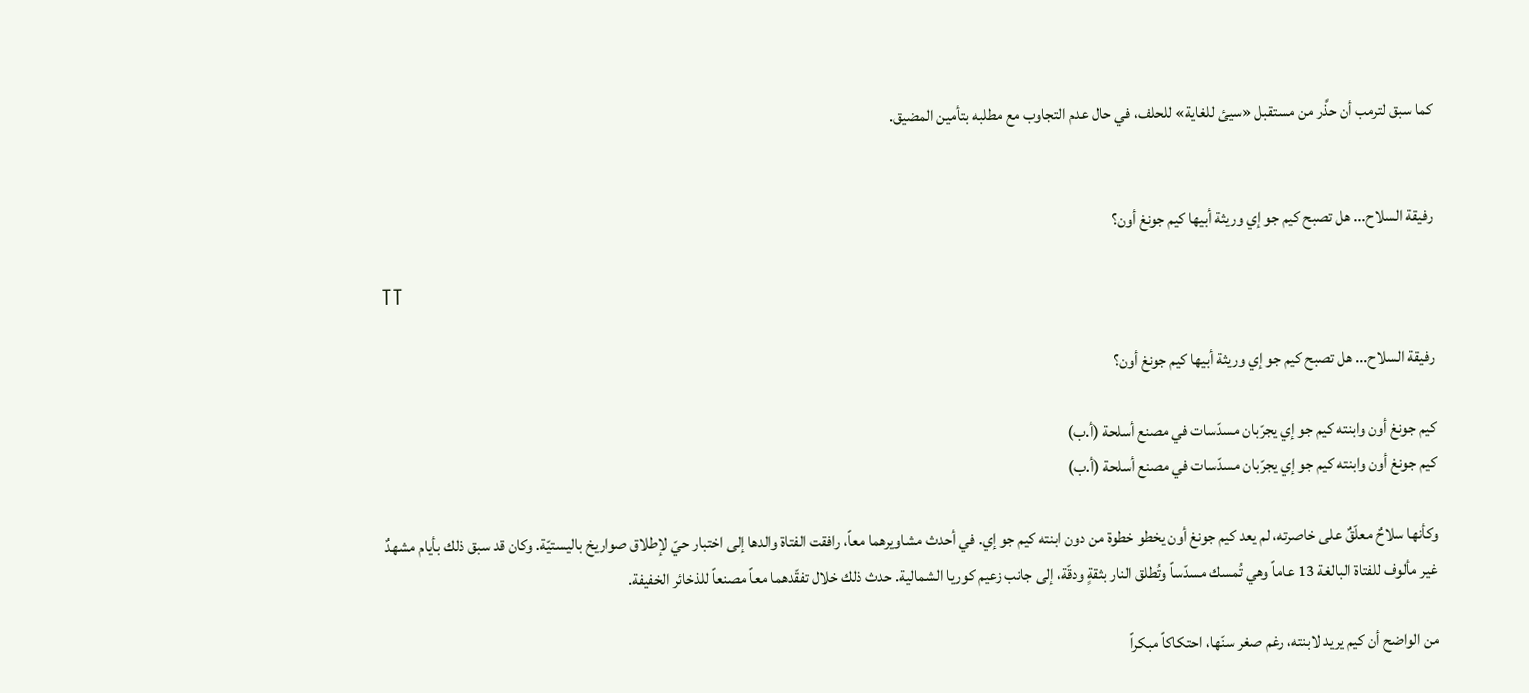كما سبق لترمب أن حذَّر من مستقبل «سيئ للغاية» للحلف، في حال عدم التجاوب مع مطلبه بتأمين المضيق.


رفيقة السلاح... هل تصبح كيم جو إي وريثة أبيها كيم جونغ أون؟

TT

رفيقة السلاح... هل تصبح كيم جو إي وريثة أبيها كيم جونغ أون؟

كيم جونغ أون وابنته كيم جو إي يجرّبان مسدّسات في مصنع أسلحة (أ.ب)
كيم جونغ أون وابنته كيم جو إي يجرّبان مسدّسات في مصنع أسلحة (أ.ب)

وكأنها سلاحٌ معلّقٌ على خاصرته، لم يعد كيم جونغ أون يخطو خطوة من دون ابنته كيم جو إي. في أحدث مشاويرهما معاً، رافقت الفتاة والدها إلى اختبار حيّ لإطلاق صواريخ باليستيّة. وكان قد سبق ذلك بأيام مشهدٌ غير مألوف للفتاة البالغة 13 عاماً وهي تُمسك مسدّساً وتُطلق النار بثقةٍ ودقّة، إلى جانب زعيم كوريا الشمالية. حدث ذلك خلال تفقّدهما معاً مصنعاً للذخائر الخفيفة.

من الواضح أن كيم يريد لابنته، رغم صغر سنّها، احتكاكاً مبكراً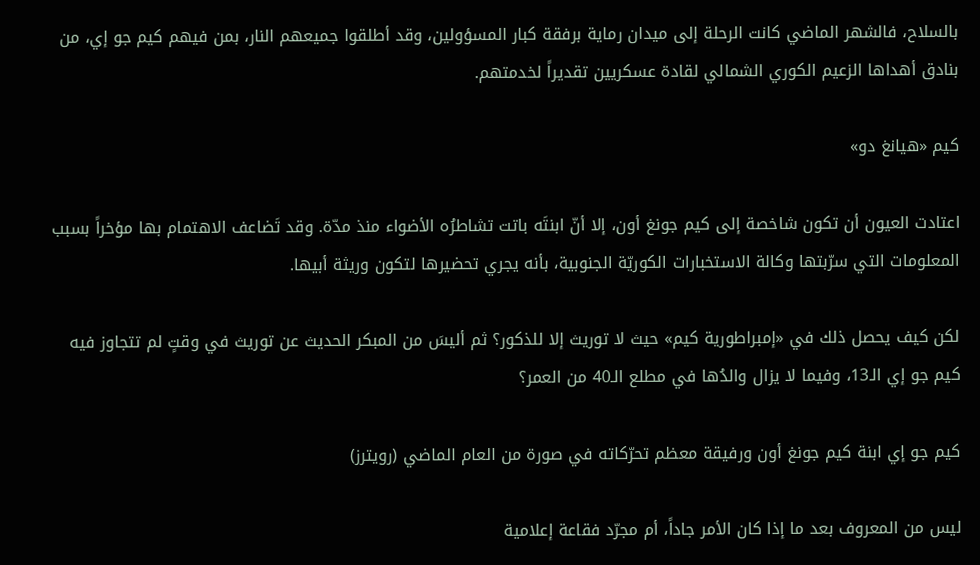بالسلاح، فالشهر الماضي كانت الرحلة إلى ميدان رماية برفقة كبار المسؤولين، وقد أطلقوا جميعهم النار، بمن فيهم كيم جو إي، من بنادق أهداها الزعيم الكوري الشمالي لقادة عسكريين تقديراً لخدمتهم.

كيم «هيانغ دو»

اعتادت العيون أن تكون شاخصة إلى كيم جونغ أون، إلا أنّ ابنتَه باتت تشاطرُه الأضواء منذ مدّة. وقد تَضاعف الاهتمام بها مؤخراً بسبب المعلومات التي سرّبتها وكالة الاستخبارات الكوريّة الجنوبية، بأنه يجري تحضيرها لتكون وريثة أبيها.

لكن كيف يحصل ذلك في «إمبراطورية كيم» حيث لا توريث إلا للذكور؟ ثم أليسَ من المبكر الحديث عن توريث في وقتٍ لم تتجاوز فيه كيم جو إي الـ13، وفيما لا يزال والدُها في مطلع الـ40 من العمر؟

كيم جو إي ابنة كيم جونغ أون ورفيقة معظم تحرّكاته في صورة من العام الماضي (رويترز)

ليس من المعروف بعد ما إذا كان الأمر جاداً، أم مجرّد فقاعة إعلامية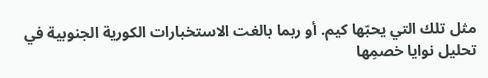مثل تلك التي يحبّها كيم. أو ربما بالغت الاستخبارات الكورية الجنوبية في تحليل نوايا خصمِها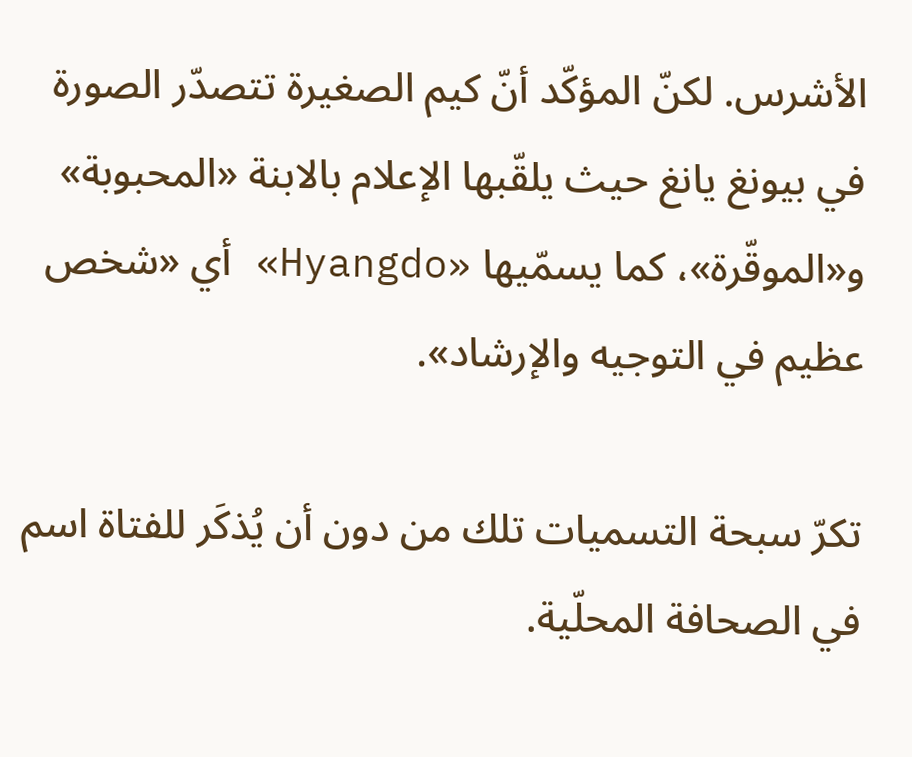الأشرس. لكنّ المؤكّد أنّ كيم الصغيرة تتصدّر الصورة في بيونغ يانغ حيث يلقّبها الإعلام بالابنة «المحبوبة» و«الموقّرة»، كما يسمّيها «Hyangdo» أي «شخص عظيم في التوجيه والإرشاد».

تكرّ سبحة التسميات تلك من دون أن يُذكَر للفتاة اسم في الصحافة المحلّية.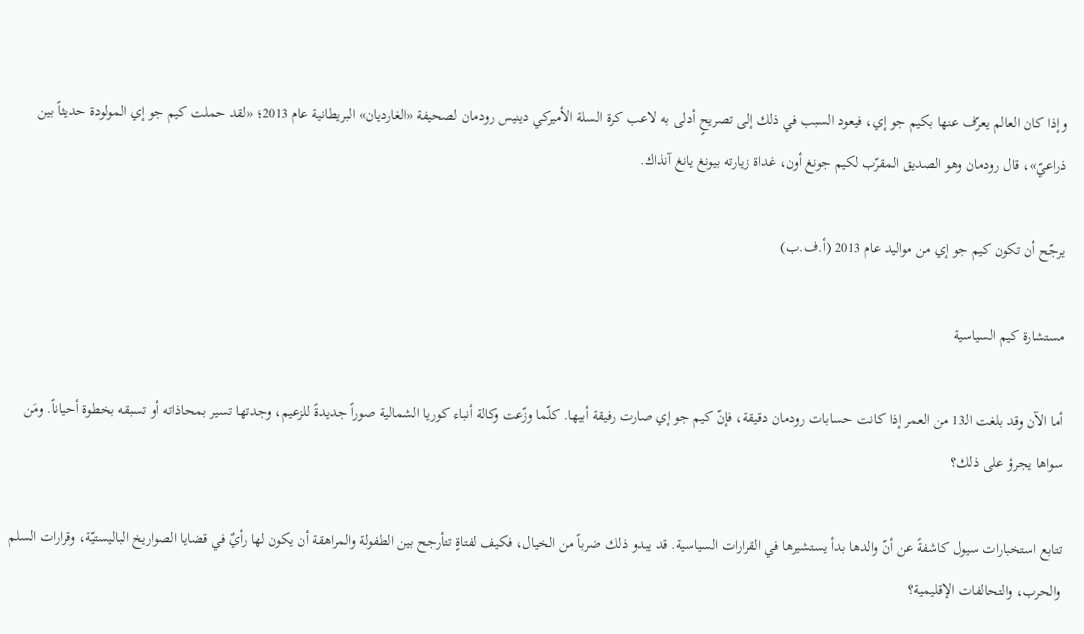وإذا كان العالم يعرّف عنها بكيم جو إي، فيعود السبب في ذلك إلى تصريحٍ أدلى به لاعب كرة السلة الأميركي دينيس رودمان لصحيفة «الغارديان» البريطانية عام 2013؛ «لقد حملت كيم جو إي المولودة حديثاً بين ذراعيّ»، قال رودمان وهو الصديق المقرّب لكيم جونغ أون، غداة زيارته بيونغ يانغ آنذاك.

يرجّح أن تكون كيم جو إي من مواليد عام 2013 (أ.ف.ب)

مستشارة كيم السياسية

أما الآن وقد بلغت الـ13 من العمر إذا كانت حسابات رودمان دقيقة، فإنّ كيم جو إي صارت رفيقة أبيها. كلّما وزّعت وكالة أنباء كوريا الشمالية صوراً جديدةً للزعيم، وجدتها تسير بمحاذاته أو تسبقه بخطوة أحياناً. ومَن سواها يجرؤ على ذلك؟

تتابع استخبارات سيول كاشفةً عن أنّ والدها بدأ يستشيرها في القرارات السياسية. قد يبدو ذلك ضرباً من الخيال، فكيف لفتاةٍ تتأرجح بين الطفولة والمراهقة أن يكون لها رأيٌ في قضايا الصواريخ الباليستيّة، وقرارات السلم والحرب، والتحالفات الإقليمية؟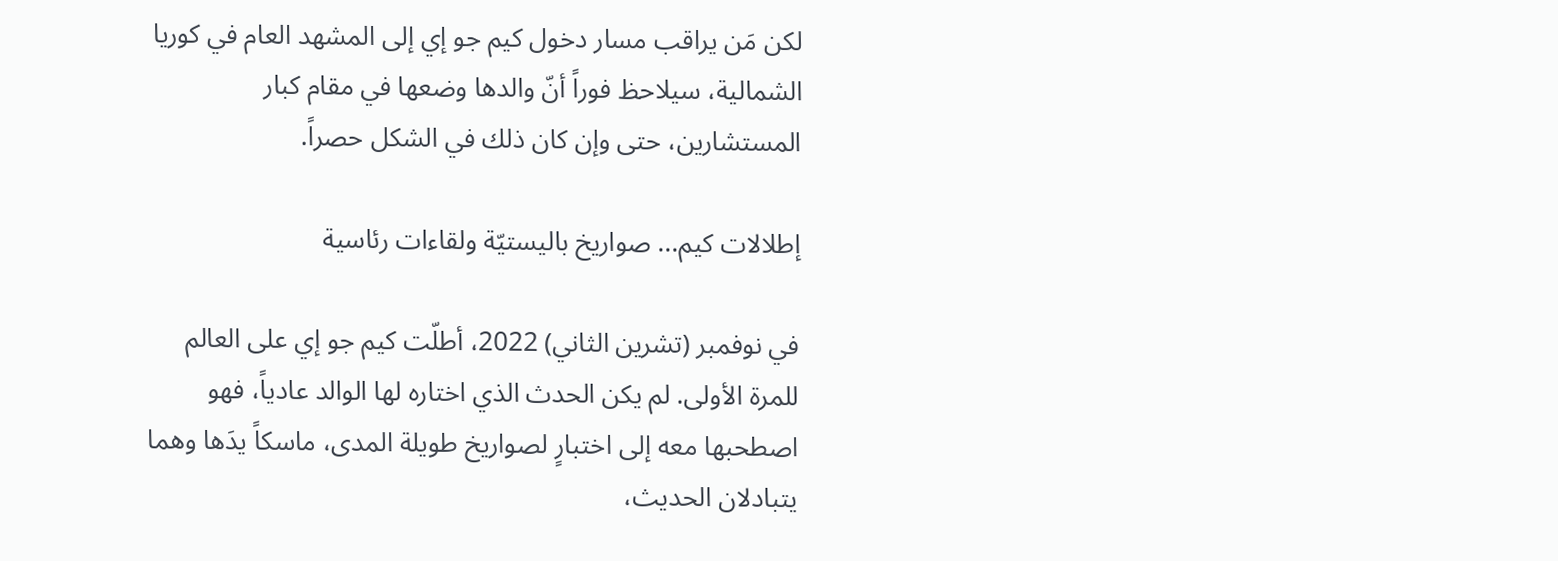لكن مَن يراقب مسار دخول كيم جو إي إلى المشهد العام في كوريا الشمالية، سيلاحظ فوراً أنّ والدها وضعها في مقام كبار المستشارين، حتى وإن كان ذلك في الشكل حصراً.

إطلالات كيم... صواريخ باليستيّة ولقاءات رئاسية

في نوفمبر (تشرين الثاني) 2022، أطلّت كيم جو إي على العالم للمرة الأولى. لم يكن الحدث الذي اختاره لها الوالد عادياً، فهو اصطحبها معه إلى اختبارٍ لصواريخ طويلة المدى، ماسكاً يدَها وهما يتبادلان الحديث،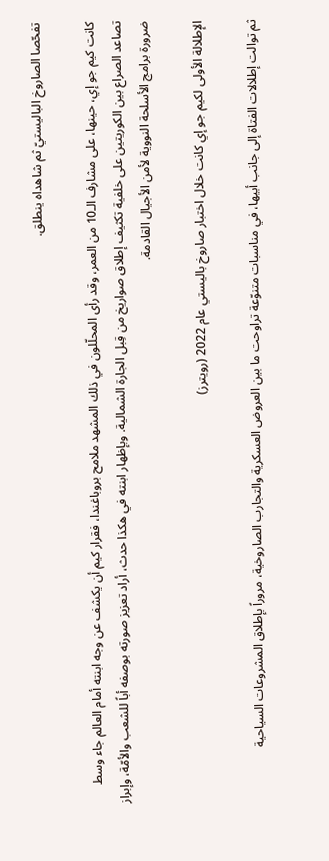تفحّصا الصاروخ الباليستيّ ثم شاهداه ينطلق.

كانت كيم جو إي، حينها، على مشارف الـ10 من العمر، وقد رأى المحلّلون في ذلك المشهد ملامح بروباغندا، فقرار كيم أن يكشف عن وجه ابنته أمام العالم جاء وسط تصاعد الصراع بين الكوريتين على خلفية تكثيف إطلاق صواريخ من قِبل الجارة الشمالية. وبإظهار ابنته في هكذا حدث، أراد تعزيز صورته بوصفه أباً للشعب والأمّة، وإبراز ضرورة برامج الأسلحة النووية لأمن الأجيال القادمة.

الإطلالة الأولى لكيم جو إي كانت خلال اختبار صاروخ باليستي عام 2022 (رويترز)

ثم توالت إطلالات الفتاة إلى جانب أبيها، في مناسبات متنوّعة تراوحت ما بين العروض العسكرية والتجارب الصاروخية، مروراً بإطلاق المشروعات السياحية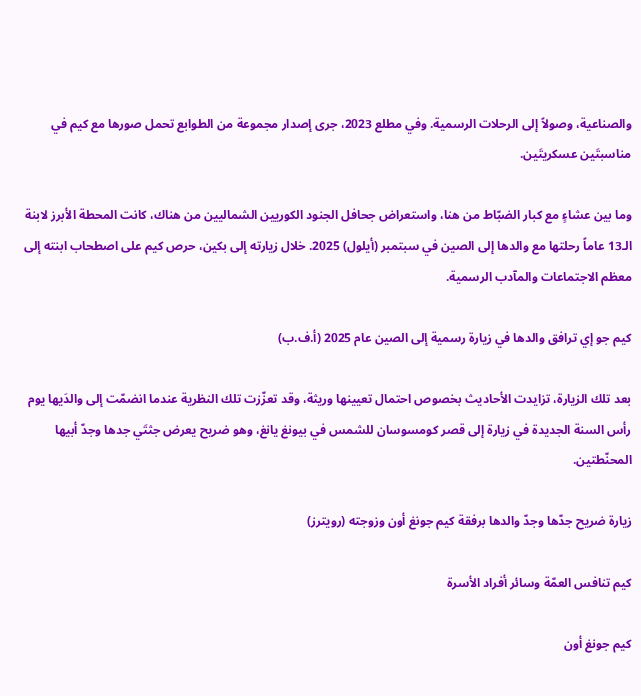والصناعية، وصولاً إلى الرحلات الرسمية. وفي مطلع 2023، جرى إصدار مجموعة من الطوابع تحمل صورها مع كيم في مناسبتَين عسكريتَين.

وما بين عشاءٍ مع كبار الضبّاط من هنا، واستعراض جحافل الجنود الكوريين الشماليين من هناك، كانت المحطة الأبرز لابنة الـ13 عاماً رحلتها مع والدها إلى الصين في سبتمبر (أيلول) 2025. خلال زيارته إلى بكين، حرص كيم على اصطحاب ابنته إلى معظم الاجتماعات والمآدب الرسمية.

كيم جو إي ترافق والدها في زيارة رسمية إلى الصين عام 2025 (أ.ف.ب)

بعد تلك الزيارة، تزايدت الأحاديث بخصوص احتمال تعيينها وريثة، وقد تعزّزت تلك النظرية عندما انضمّت إلى والدَيها يوم رأس السنة الجديدة في زيارة إلى قصر كومسوسان للشمس في بيونغ يانغ، وهو ضريح يعرض جثتَي جدها وجدّ أبيها المحنّطتين.

زيارة ضريح جدّها وجدّ والدها برفقة كيم جونغ أون وزوجته (رويترز)

كيم تنافس العمّة وسائر أفراد الأسرة

كيم جونغ أون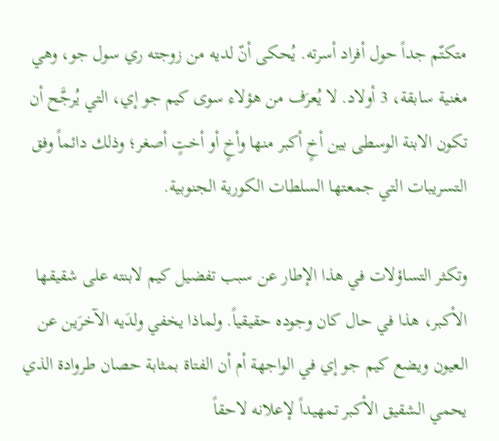متكتّم جداً حول أفراد أسرته. يُحكى أنّ لديه من زوجته ري سول جو، وهي مغنية سابقة، 3 أولاد. لا يُعرَف من هؤلاء سوى كيم جو إي، التي يُرجَّح أن تكون الابنة الوسطى بين أخٍ أكبر منها وأخٍ أو أختٍ أصغر؛ وذلك دائماً وفق التسريبات التي جمعتها السلطات الكورية الجنوبية.

وتكثر التساؤلات في هذا الإطار عن سبب تفضيل كيم لابنته على شقيقها الأكبر، هذا في حال كان وجوده حقيقياً. ولماذا يخفي ولدَيه الآخرَين عن العيون ويضع كيم جو إي في الواجهة أم أن الفتاة بمثابة حصان طروادة الذي يحمي الشقيق الأكبر تمهيداً لإعلانه لاحقاً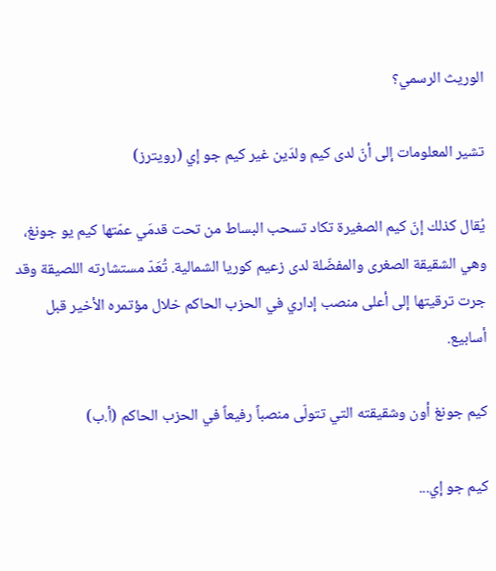الوريث الرسمي؟

تشير المعلومات إلى أنّ لدى كيم ولدَين غير كيم جو إي (رويترز)

يُقال كذلك إنّ كيم الصغيرة تكاد تسحب البساط من تحت قدمَي عمّتها كيم يو جونغ، وهي الشقيقة الصغرى والمفضّلة لدى زعيم كوريا الشمالية. تُعَدّ مستشارته اللصيقة وقد جرت ترقيتها إلى أعلى منصب إداري في الحزب الحاكم خلال مؤتمره الأخير قبل أسابيع.

كيم جونغ أون وشقيقته التي تتولّى منصباً رفيعاً في الحزب الحاكم (أ.ب)

كيم جو إي...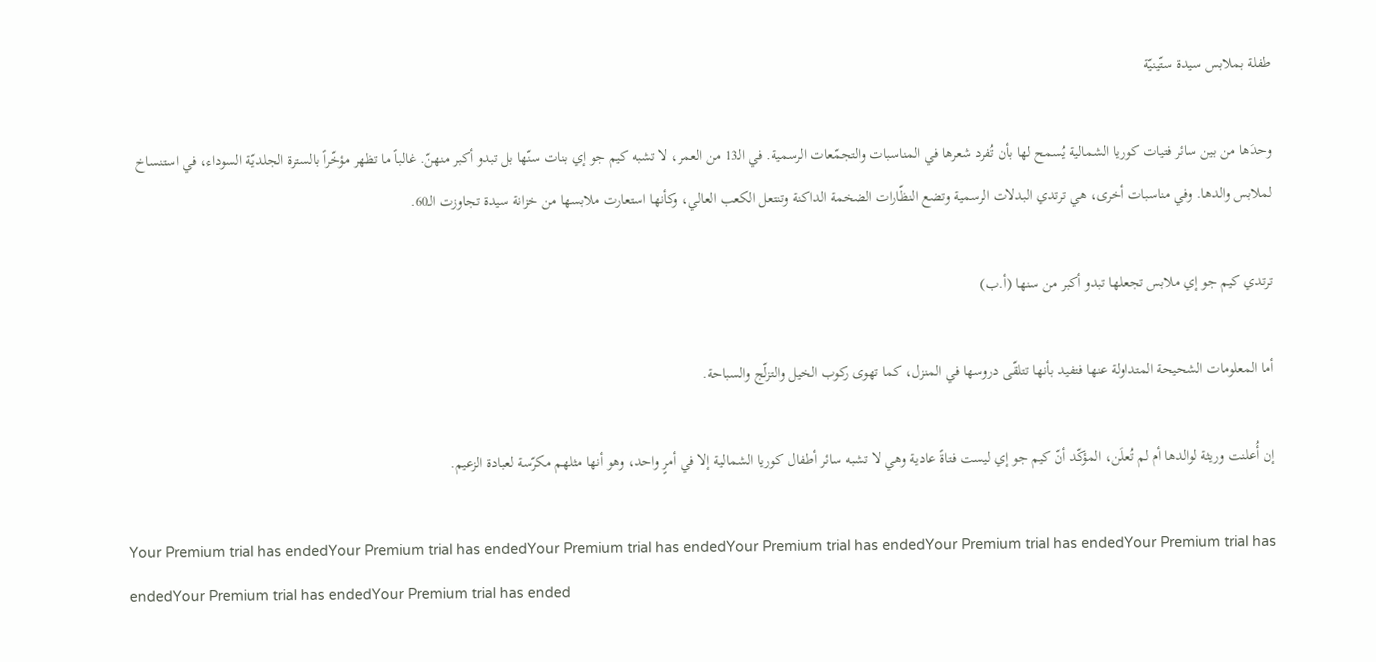طفلة بملابس سيدة ستّينيّة

وحدَها من بين سائر فتيات كوريا الشمالية يُسمح لها بأن تُفرد شعرها في المناسبات والتجمّعات الرسمية. في الـ13 من العمر، لا تشبه كيم جو إي بنات سنّها بل تبدو أكبر منهنّ. غالباً ما تظهر مؤخّراً بالسترة الجلديّة السوداء، في استنساخ لملابس والدها. وفي مناسبات أخرى، هي ترتدي البدلات الرسمية وتضع النظّارات الضخمة الداكنة وتنتعل الكعب العالي، وكأنها استعارت ملابسها من خزانة سيدة تجاوزت الـ60.

ترتدي كيم جو إي ملابس تجعلها تبدو أكبر من سنها (أ.ب)

أما المعلومات الشحيحة المتداولة عنها فتفيد بأنها تتلقّى دروسها في المنزل، كما تهوى ركوب الخيل والتزلّج والسباحة.

إن أُعلنت وريثة لوالدها أم لم تُعلَن، المؤكّد أنّ كيم جو إي ليست فتاةً عادية وهي لا تشبه سائر أطفال كوريا الشمالية إلا في أمرٍ واحد، وهو أنها مثلهم مكرّسة لعبادة الزعيم.

Your Premium trial has endedYour Premium trial has endedYour Premium trial has endedYour Premium trial has endedYour Premium trial has endedYour Premium trial has endedYour Premium trial has endedYour Premium trial has ended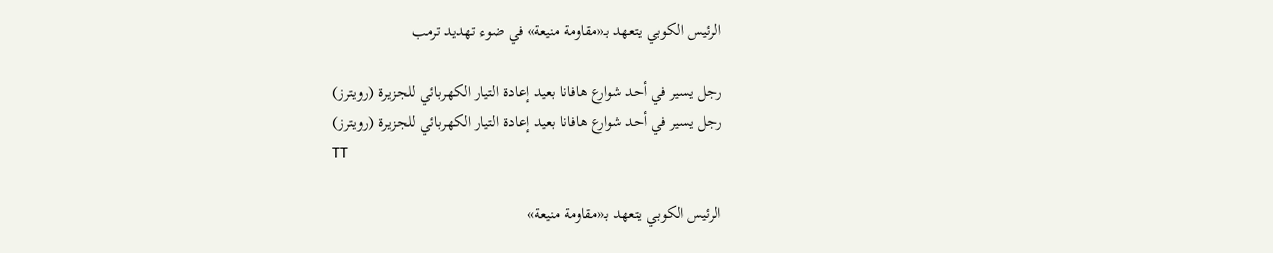الرئيس الكوبي يتعهد بـ«مقاومة منيعة» في ضوء تهديد ترمب

رجل يسير في أحد شوارع هافانا بعيد إعادة التيار الكهربائي للجزيرة (رويترز)
رجل يسير في أحد شوارع هافانا بعيد إعادة التيار الكهربائي للجزيرة (رويترز)
TT

الرئيس الكوبي يتعهد بـ«مقاومة منيعة»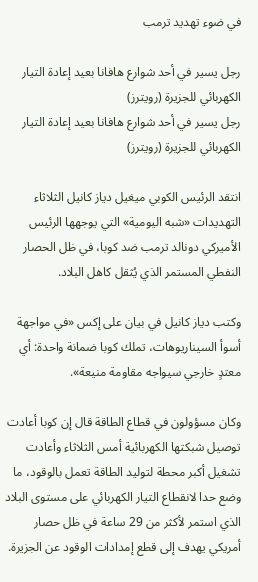في ضوء تهديد ترمب

رجل يسير في أحد شوارع هافانا بعيد إعادة التيار الكهربائي للجزيرة (رويترز)
رجل يسير في أحد شوارع هافانا بعيد إعادة التيار الكهربائي للجزيرة (رويترز)

انتقد الرئيس الكوبي ميغيل دياز كانيل الثلاثاء التهديدات «شبه اليومية» التي يوجهها الرئيس الأميركي دونالد ترمب ضد كوبا، في ظل الحصار النفطي المستمر الذي يُثقل كاهل البلاد.

وكتب دياز كانيل في بيان على إكس «في مواجهة أسوأ السيناريوهات، تملك كوبا ضمانة واحدة: أي معتدٍ خارجي سيواجه مقاومة منيعة».

وكان مسؤولون في قطاع الطاقة قال إن كوبا أعادت توصيل شبكتها الكهربائية أمس الثلاثاء وأعادت تشغيل أكبر محطة لتوليد الطاقة تعمل بالوقود، ما وضع حدا لانقطاع التيار الكهربائي على مستوى البلاد الذي استمر لأكثر من 29 ساعة في ظل حصار أمريكي يهدف إلى قطع إمدادات الوقود عن الجزيرة.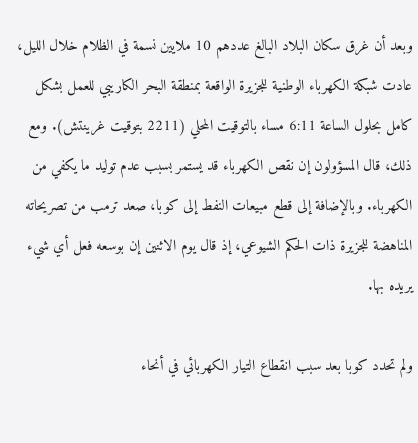وبعد أن غرق سكان البلاد البالغ عددهم 10 ملايين نسمة في الظلام خلال الليل، عادت شبكة الكهرباء الوطنية للجزيرة الواقعة بمنطقة البحر الكاريبي للعمل بشكل كامل بحلول الساعة 6:11 مساء بالتوقيت المحلي (2211 بتوقيت غرينتش). ومع ذلك، قال المسؤولون إن نقص الكهرباء قد يستمر بسبب عدم توليد ما يكفي من الكهرباء. وبالإضافة إلى قطع مبيعات النفط إلى كوبا، صعد ترمب من تصريحاته المناهضة للجزيرة ذات الحكم الشيوعي، إذ قال يوم الاثنين إن بوسعه فعل أي شيء يريده بها.

ولم تحدد كوبا بعد سبب انقطاع التيار الكهربائي في أنحاء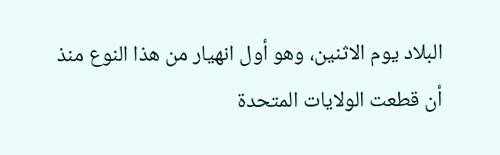البلاد يوم الاثنين، وهو أول انهيار من هذا النوع منذ أن قطعت الولايات المتحدة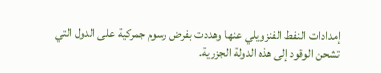إمدادات النفط الفنزويلي عنها وهددت بفرض رسوم جمركية على الدول التي تشحن الوقود إلى هذه الدولة الجزرية.